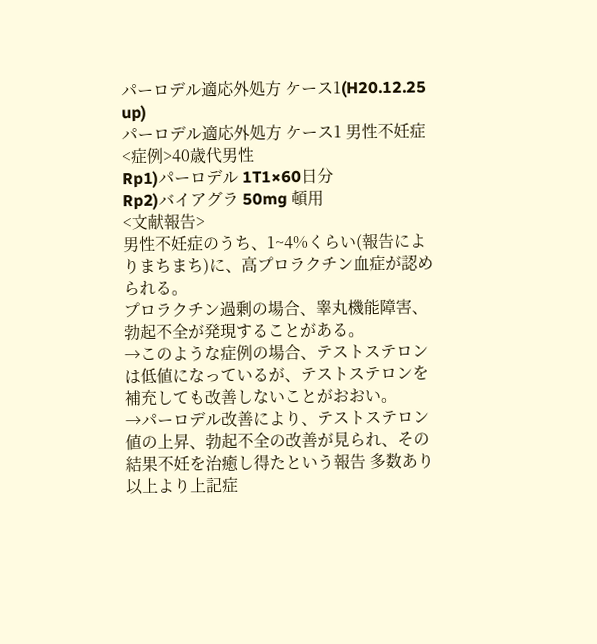パーロデル適応外処方 ケース1(H20.12.25 up)
パーロデル適応外処方 ケース1 男性不妊症
<症例>40歳代男性
Rp1)パーロデル 1T1×60日分
Rp2)バイアグラ 50mg 頓用
<文献報告>
男性不妊症のうち、1~4%くらい(報告によりまちまち)に、高プロラクチン血症が認められる。
プロラクチン過剰の場合、睾丸機能障害、勃起不全が発現することがある。
→このような症例の場合、テストステロンは低値になっているが、テストステロンを補充しても改善しないことがおおい。
→パーロデル改善により、テストステロン値の上昇、勃起不全の改善が見られ、その結果不妊を治癒し得たという報告 多数あり
以上より上記症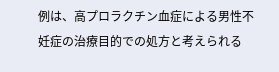例は、高プロラクチン血症による男性不妊症の治療目的での処方と考えられる